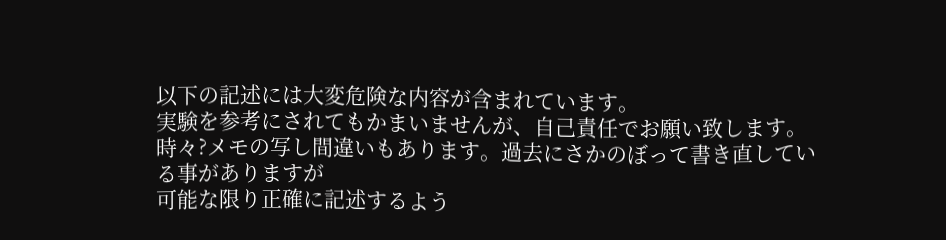以下の記述には大変危険な内容が含まれています。
実験を参考にされてもかまいませんが、自己責任でお願い致します。
時々?メモの写し間違いもあります。過去にさかのぼって書き直している事がありますが
可能な限り正確に記述するよう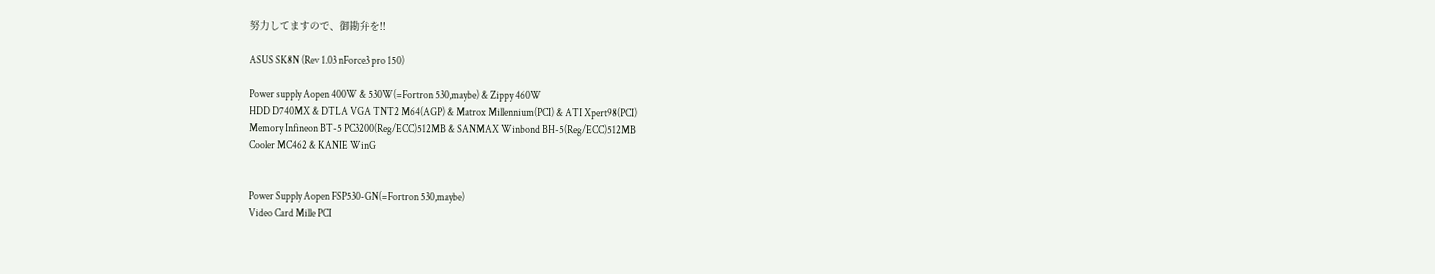努力してますので、御勘弁を!!

ASUS SK8N (Rev 1.03 nForce3 pro 150)

Power supply Aopen 400W & 530W(=Fortron 530,maybe) & Zippy 460W
HDD D740MX & DTLA VGA TNT2 M64(AGP) & Matrox Millennium(PCI) & ATI Xpert98(PCI)
Memory Infineon BT-5 PC3200(Reg/ECC)512MB & SANMAX Winbond BH-5(Reg/ECC)512MB
Cooler MC462 & KANIE WinG


Power Supply Aopen FSP530-GN(=Fortron 530,maybe)
Video Card Mille PCI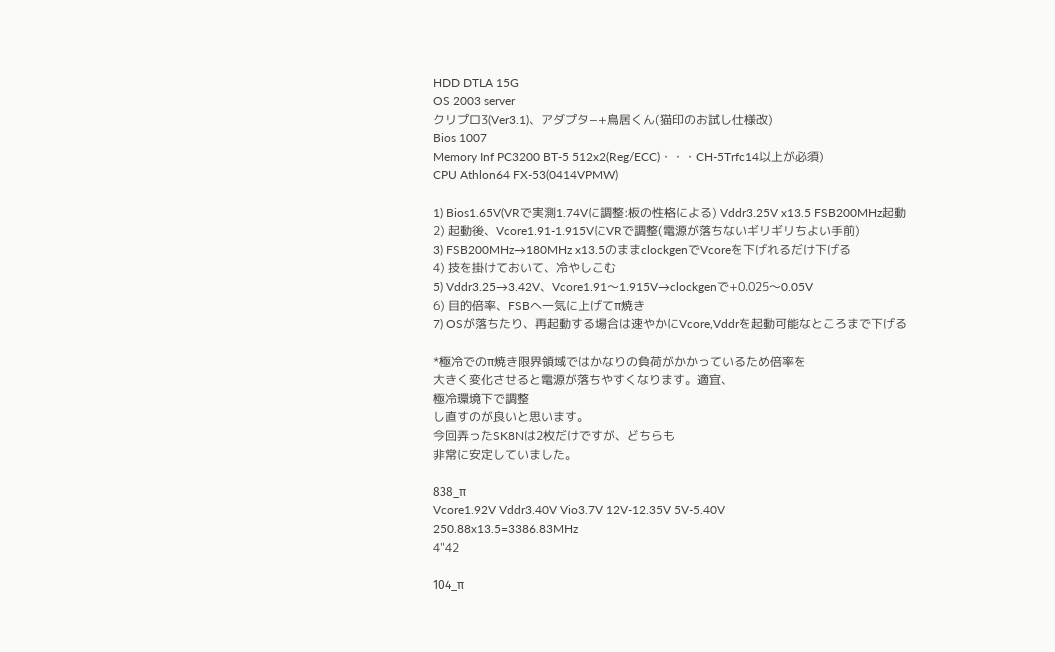HDD DTLA 15G
OS 2003 server
クリプロ3(Ver3.1)、アダプタ−+鳥居くん(猫印のお試し仕様改)
Bios 1007
Memory Inf PC3200 BT-5 512x2(Reg/ECC)・・・CH-5Trfc14以上が必須)
CPU Athlon64 FX-53(0414VPMW)

1) Bios1.65V(VRで実測1.74Vに調整:板の性格による) Vddr3.25V x13.5 FSB200MHz起動
2) 起動後、Vcore1.91-1.915VにVRで調整(電源が落ちないギリギリちよい手前)
3) FSB200MHz→180MHz x13.5のままclockgenでVcoreを下げれるだけ下げる
4) 技を掛けておいて、冷やしこむ
5) Vddr3.25→3.42V、Vcore1.91〜1.915V→clockgenで+0.025〜0.05V
6) 目的倍率、FSBへ一気に上げてπ焼き
7) OSが落ちたり、再起動する場合は速やかにVcore,Vddrを起動可能なところまで下げる

*極冷でのπ焼き限界領域ではかなりの負荷がかかっているため倍率を
大きく変化させると電源が落ちやすくなります。適宜、
極冷環境下で調整
し直すのが良いと思います。
今回弄ったSK8Nは2枚だけですが、どちらも
非常に安定していました。

838_π
Vcore1.92V Vddr3.40V Vio3.7V 12V-12.35V 5V-5.40V
250.88x13.5=3386.83MHz
4"42

104_π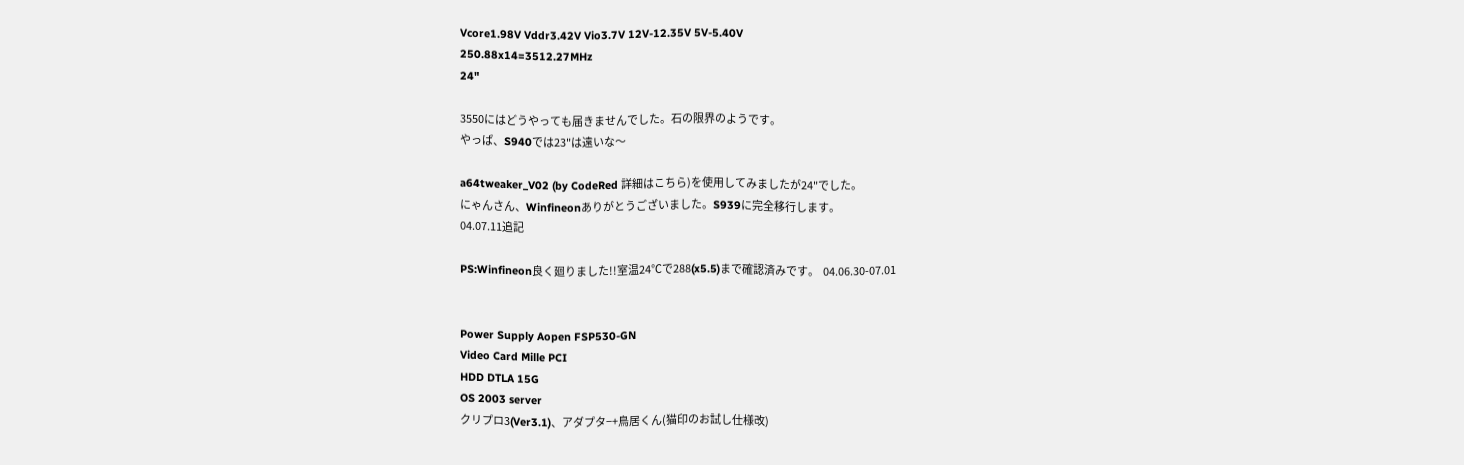Vcore1.98V Vddr3.42V Vio3.7V 12V-12.35V 5V-5.40V
250.88x14=3512.27MHz
24"

3550にはどうやっても届きませんでした。石の限界のようです。
やっぱ、S940では23"は遠いな〜

a64tweaker_V02 (by CodeRed 詳細はこちら)を使用してみましたが24"でした。
にゃんさん、Winfineonありがとうございました。S939に完全移行します。
04.07.11追記

PS:Winfineon良く廻りました!!室温24℃で288(x5.5)まで確認済みです。  04.06.30-07.01


Power Supply Aopen FSP530-GN
Video Card Mille PCI
HDD DTLA 15G
OS 2003 server
クリプロ3(Ver3.1)、アダプタ−+鳥居くん(猫印のお試し仕様改)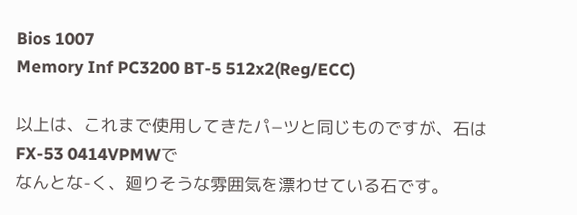Bios 1007
Memory Inf PC3200 BT-5 512x2(Reg/ECC)

以上は、これまで使用してきたパ−ツと同じものですが、石はFX-53 0414VPMWで
なんとな-く、廻りそうな雰囲気を漂わせている石です。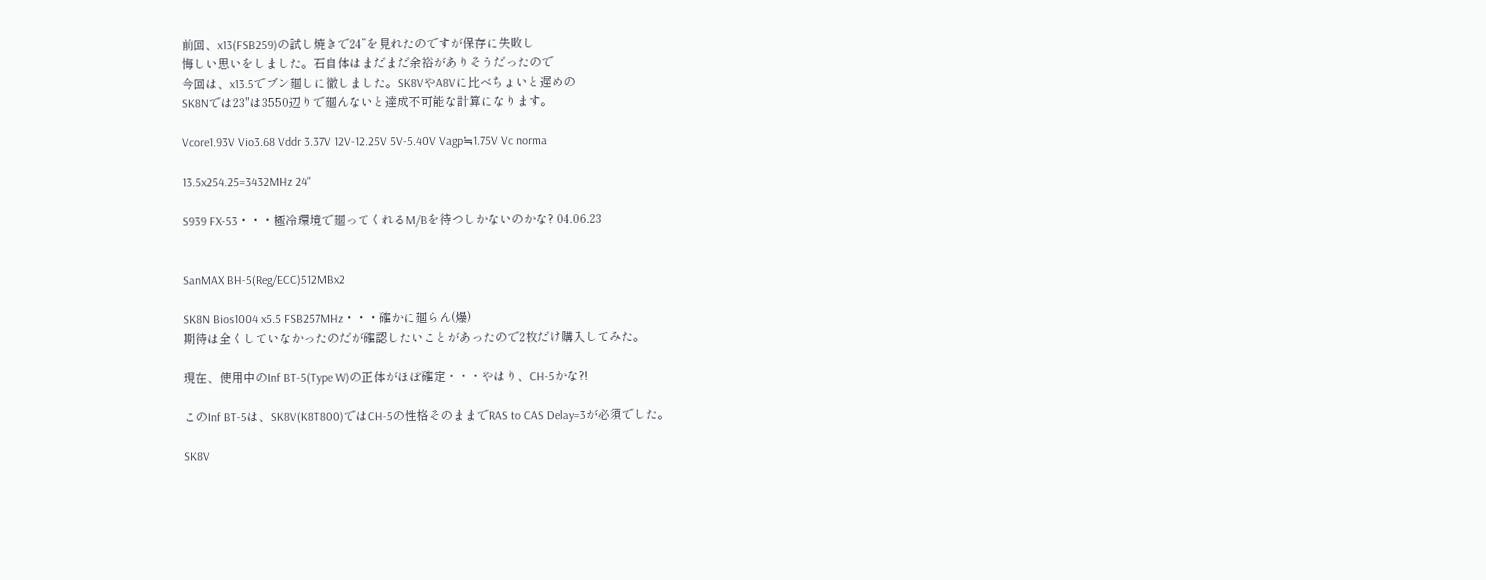前回、x13(FSB259)の試し焼きで24”を見れたのですが保存に失敗し
悔しい思いをしました。石自体はまだまだ余裕がありそうだったので
今回は、x13.5でブン廻しに徹しました。SK8VやA8Vに比べちょいと遅めの
SK8Nでは23"は3550辺りで廻んないと達成不可能な計算になります。

Vcore1.93V Vio3.68 Vddr 3.37V 12V-12.25V 5V-5.40V Vagp≒1.75V Vc norma

13.5x254.25=3432MHz 24"

S939 FX-53・・・極冷環境で廻ってくれるM/Bを待つしかないのかな? 04.06.23


SanMAX BH-5(Reg/ECC)512MBx2

SK8N Bios1004 x5.5 FSB257MHz・・・確かに廻らん(爆)
期待は全くしていなかったのだが確認したいことがあったので2枚だけ購入してみた。

現在、使用中のInf BT-5(Type W)の正体がほぼ確定・・・やはり、CH-5かな?!

このInf BT-5は、SK8V(K8T800)ではCH-5の性格そのままでRAS to CAS Delay=3が必須でした。

SK8V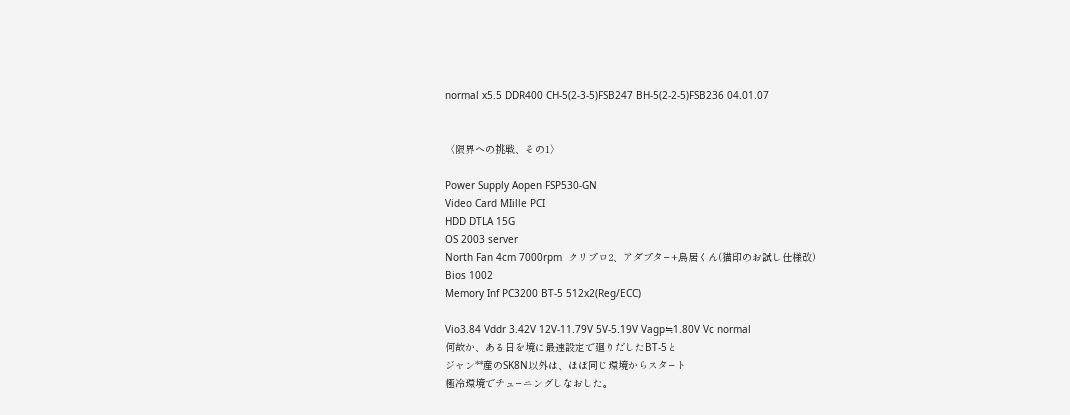normal x5.5 DDR400 CH-5(2-3-5)FSB247 BH-5(2-2-5)FSB236 04.01.07


〈限界への挑戦、その1〉

Power Supply Aopen FSP530-GN
Video Card MIille PCI
HDD DTLA 15G
OS 2003 server
North Fan 4cm 7000rpm  クリプロ2、アダプタ−+鳥居くん(猫印のお試し仕様改)
Bios 1002
Memory Inf PC3200 BT-5 512x2(Reg/ECC)

Vio3.84 Vddr 3.42V 12V-11.79V 5V-5.19V Vagp≒1.80V Vc normal
何故か、ある日を境に最速設定で廻りだしたBT-5と
ジャン**産のSK8N以外は、ほぼ同じ環境からスタ−ト
極冷環境でチュ−ニングしなおした。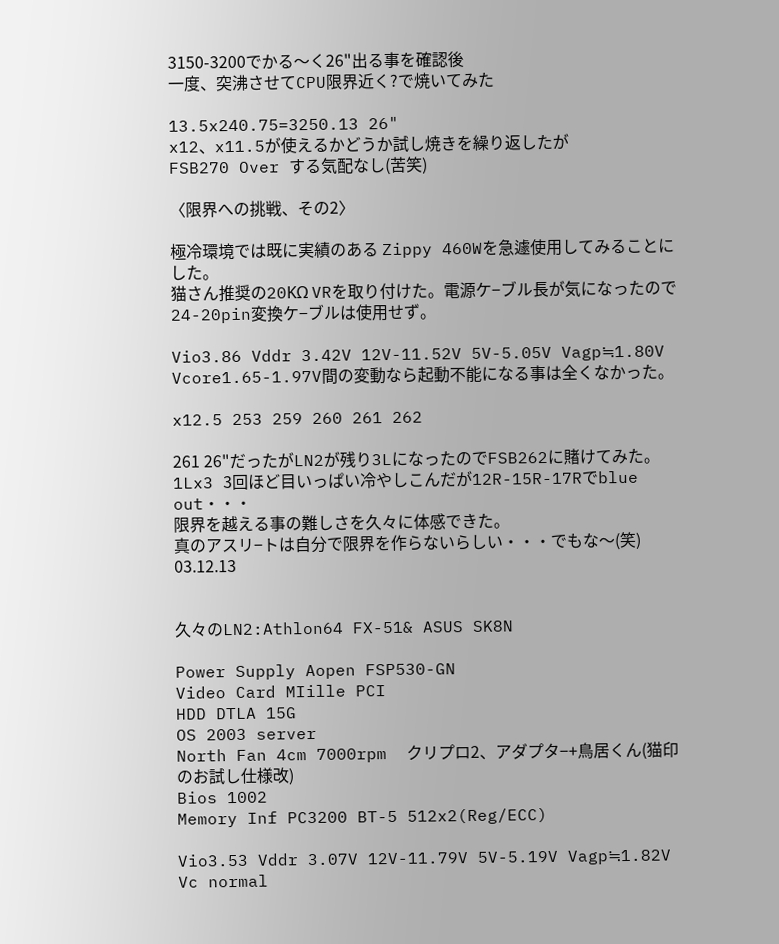3150-3200でかる〜く26"出る事を確認後
一度、突沸させてCPU限界近く?で焼いてみた

13.5x240.75=3250.13 26"
x12、x11.5が使えるかどうか試し焼きを繰り返したが
FSB270 Over する気配なし(苦笑)

〈限界への挑戦、その2〉

極冷環境では既に実績のある Zippy 460Wを急遽使用してみることにした。
猫さん推奨の20KΩ VRを取り付けた。電源ケ−ブル長が気になったので
24-20pin変換ケ−ブルは使用せず。

Vio3.86 Vddr 3.42V 12V-11.52V 5V-5.05V Vagp≒1.80V
Vcore1.65-1.97V間の変動なら起動不能になる事は全くなかった。

x12.5 253 259 260 261 262

261 26"だったがLN2が残り3LになったのでFSB262に賭けてみた。
1Lx3 3回ほど目いっぱい冷やしこんだが12R-15R-17Rでblue out・・・
限界を越える事の難しさを久々に体感できた。
真のアスリ−トは自分で限界を作らないらしい・・・でもな〜(笑)
03.12.13


久々のLN2:Athlon64 FX-51& ASUS SK8N

Power Supply Aopen FSP530-GN
Video Card MIille PCI
HDD DTLA 15G
OS 2003 server
North Fan 4cm 7000rpm  クリプロ2、アダプタ−+鳥居くん(猫印のお試し仕様改)
Bios 1002
Memory Inf PC3200 BT-5 512x2(Reg/ECC)

Vio3.53 Vddr 3.07V 12V-11.79V 5V-5.19V Vagp≒1.82V Vc normal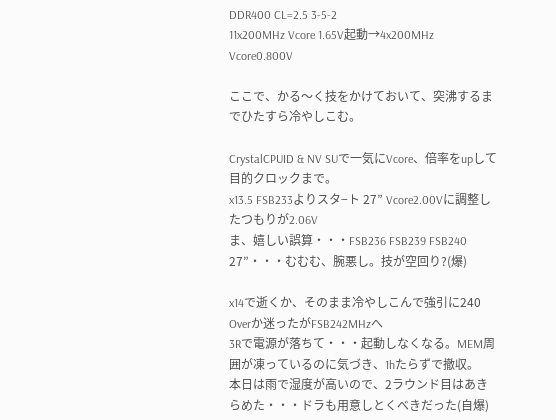DDR400 CL=2.5 3-5-2
11x200MHz Vcore 1.65V起動→4x200MHz Vcore0.800V

ここで、かる〜く技をかけておいて、突沸するまでひたすら冷やしこむ。

CrystalCPUID & NV SUで一気にVcore、倍率をupして目的クロックまで。
x13.5 FSB233よりスタ−ト 27” Vcore2.00Vに調整したつもりが2.06V
ま、嬉しい誤算・・・FSB236 FSB239 FSB240
27”・・・むむむ、腕悪し。技が空回り?(爆)

x14で逝くか、そのまま冷やしこんで強引に240 Overか迷ったがFSB242MHzへ
3Rで電源が落ちて・・・起動しなくなる。MEM周囲が凍っているのに気づき、1hたらずで撤収。
本日は雨で湿度が高いので、2ラウンド目はあきらめた・・・ドラも用意しとくべきだった(自爆)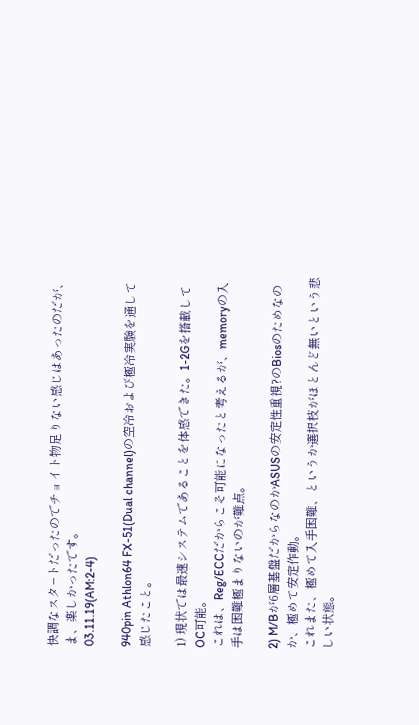快調なスタ−トだったのでチョイト物足りない感じはあったのだが、ま、楽しかったです。
03.11.19(AM:2-4)

940pin Athlon64 FX-51(Dual channel)の空冷および極冷実験を通して感じたこと。

1) 現状では最速システムであることを体感できた。1-2Gを搭載してOC可能。
これは、Reg/ECCだからこそ可能になったと考えるが、memoryの入手は困難極まりないのが難点。

2) M/Bが6層基盤だからなのかASUSの安定性重視?のBiosのためなのか、極めて安定作動。
これまた、極めて入手困難、というか選択枝がほとんど無いという悲しい状態。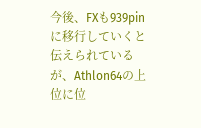今後、FXも939pinに移行していくと伝えられているが、Athlon64の上位に位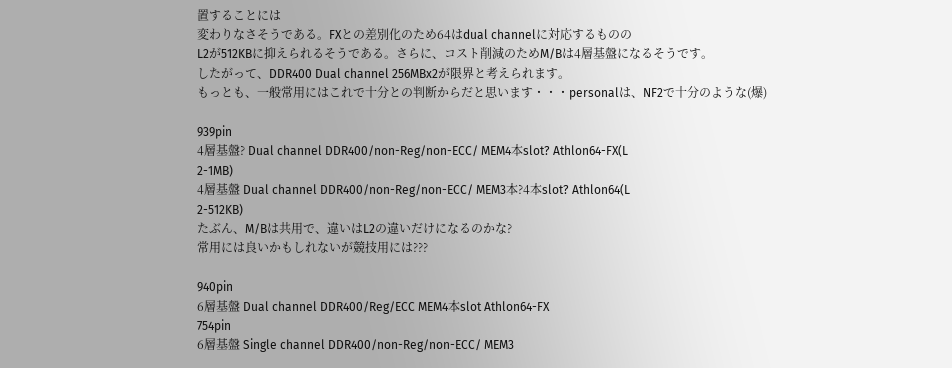置することには
変わりなさそうである。FXとの差別化のため64はdual channelに対応するものの
L2が512KBに抑えられるそうである。さらに、コスト削減のためM/Bは4層基盤になるそうです。
したがって、DDR400 Dual channel 256MBx2が限界と考えられます。
もっとも、一般常用にはこれで十分との判断からだと思います・・・personalは、NF2で十分のような(爆)

939pin
4層基盤? Dual channel DDR400/non-Reg/non-ECC/ MEM4本slot? Athlon64-FX(L
2-1MB)
4層基盤 Dual channel DDR400/non-Reg/non-ECC/ MEM3本?4本slot? Athlon64(L
2-512KB)
たぶん、M/Bは共用で、違いはL2の違いだけになるのかな?
常用には良いかもしれないが競技用には???

940pin
6層基盤 Dual channel DDR400/Reg/ECC MEM4本slot Athlon64-FX
754pin
6層基盤 Single channel DDR400/non-Reg/non-ECC/ MEM3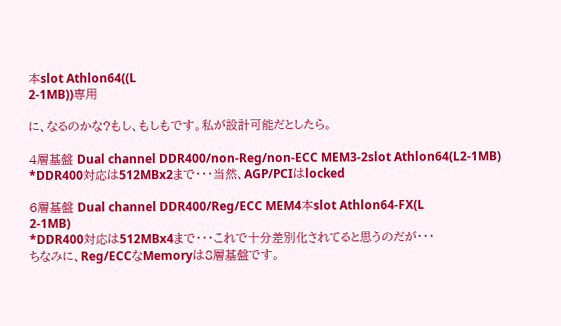本slot Athlon64((L
2-1MB))専用

に、なるのかな?もし、もしもです。私が設計可能だとしたら。

4層基盤 Dual channel DDR400/non-Reg/non-ECC MEM3-2slot Athlon64(L2-1MB)
*DDR400対応は512MBx2まで・・・当然、AGP/PCIはlocked

6層基盤 Dual channel DDR400/Reg/ECC MEM4本slot Athlon64-FX(L
2-1MB)
*DDR400対応は512MBx4まで・・・これで十分差別化されてると思うのだが・・・
ちなみに、Reg/ECCなMemoryは8層基盤です。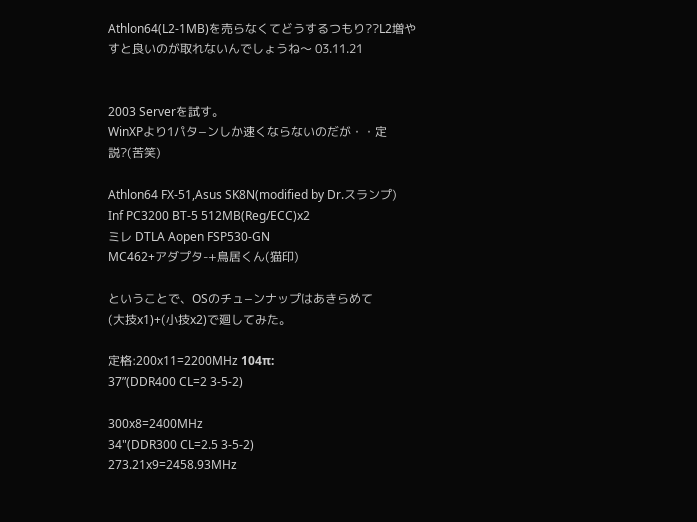Athlon64(L2-1MB)を売らなくてどうするつもり??L2増やすと良いのが取れないんでしょうね〜 03.11.21


2003 Serverを試す。
WinXPより1パタ−ンしか速くならないのだが・・定説?(苦笑)

Athlon64 FX-51,Asus SK8N(modified by Dr.スランプ)
Inf PC3200 BT-5 512MB(Reg/ECC)x2
ミレ DTLA Aopen FSP530-GN
MC462+アダプタ-+鳥居くん(猫印)

ということで、OSのチュ−ンナップはあきらめて
(大技x1)+(小技x2)で廻してみた。

定格:200x11=2200MHz 104π:
37”(DDR400 CL=2 3-5-2)

300x8=2400MHz
34"(DDR300 CL=2.5 3-5-2)
273.21x9=2458.93MHz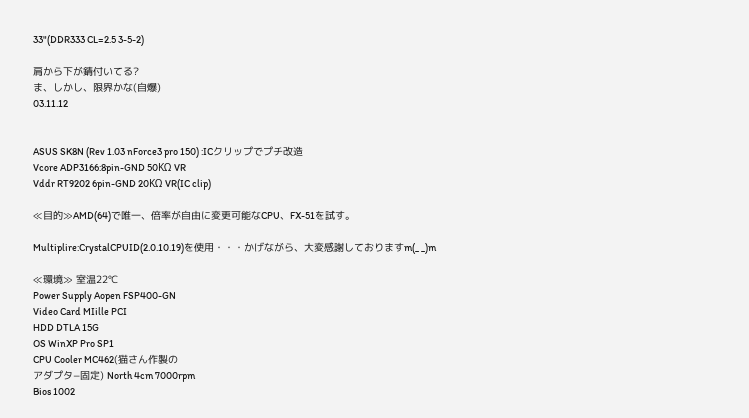33"(DDR333 CL=2.5 3-5-2)

肩から下が錆付いてる?
ま、しかし、限界かな(自爆)
03.11.12


ASUS SK8N (Rev 1.03 nForce3 pro 150) :ICクリップでプチ改造
Vcore ADP3166:8pin-GND 50KΩ VR
Vddr RT9202 6pin-GND 20KΩ VR(IC clip)

≪目的≫AMD(64)で唯一、倍率が自由に変更可能なCPU、FX-51を試す。

Multiplire:CrystalCPUID(2.0.10.19)を使用・・・かげながら、大変感謝しておりますm(_ _)m

≪環境≫ 室温22℃
Power Supply Aopen FSP400-GN
Video Card MIille PCI
HDD DTLA 15G
OS WinXP Pro SP1
CPU Cooler MC462(猫さん作製の
アダプタ−固定) North 4cm 7000rpm
Bios 1002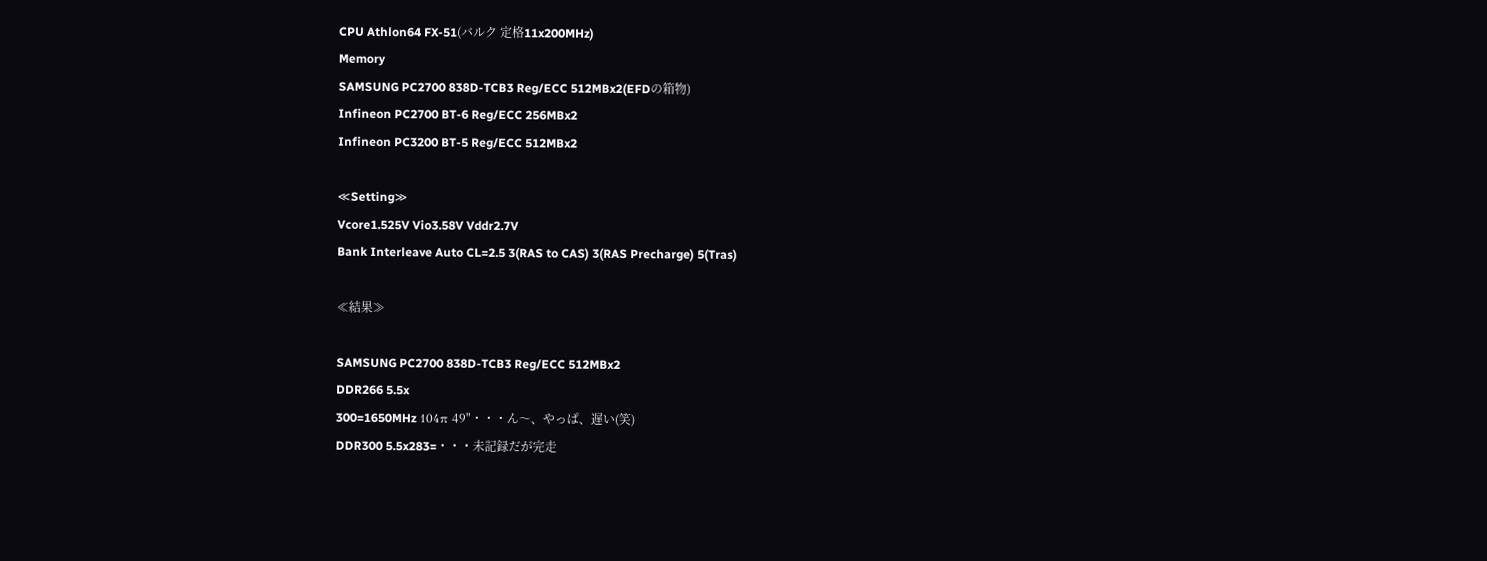CPU Athlon64 FX-51(バルク 定格11x200MHz)
Memory
SAMSUNG PC2700 838D-TCB3 Reg/ECC 512MBx2(EFDの箱物)
Infineon PC2700 BT-6 Reg/ECC 256MBx2
Infineon PC3200 BT-5 Reg/ECC 512MBx2

≪Setting≫
Vcore1.525V Vio3.58V Vddr2.7V
Bank Interleave Auto CL=2.5 3(RAS to CAS) 3(RAS Precharge) 5(Tras)

≪結果≫

SAMSUNG PC2700 838D-TCB3 Reg/ECC 512MBx2
DDR266 5.5x
300=1650MHz 104π 49"・・・ん〜、やっぱ、遅い(笑)
DDR300 5.5x283=・・・未記録だが完走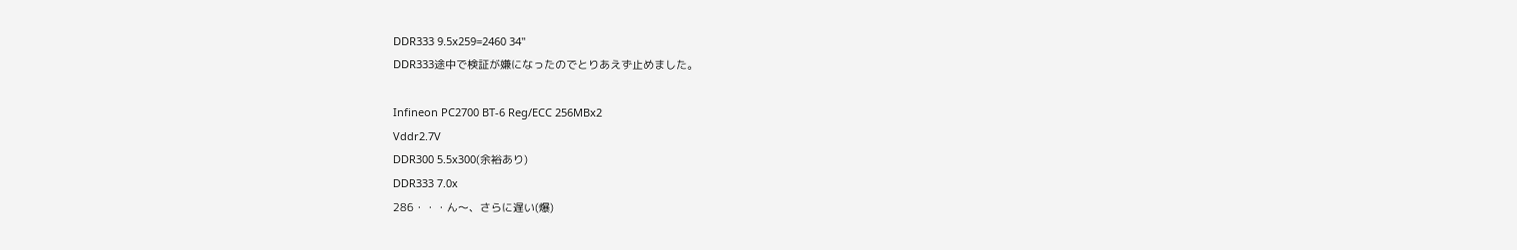DDR333 9.5x259=2460 34"
DDR333途中で検証が嫌になったのでとりあえず止めました。

Infineon PC2700 BT-6 Reg/ECC 256MBx2
Vddr2.7V
DDR300 5.5x300(余裕あり)
DDR333 7.0x
286・・・ん〜、さらに遅い(爆)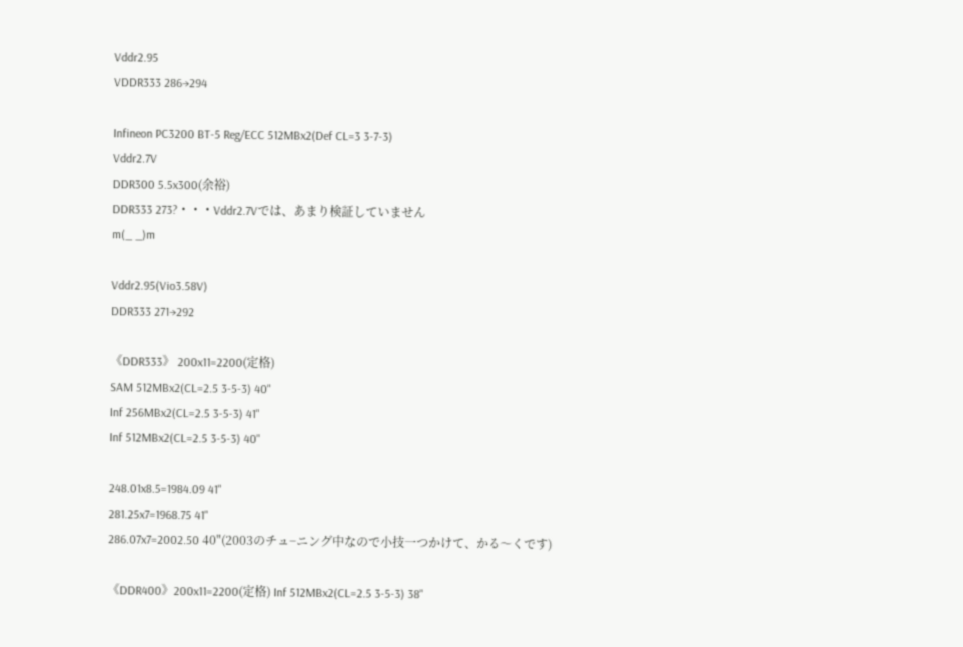Vddr2.95
VDDR333 286→294

Infineon PC3200 BT-5 Reg/ECC 512MBx2(Def CL=3 3-7-3)
Vddr2.7V
DDR300 5.5x300(余裕)
DDR333 273?・・・Vddr2.7Vでは、あまり検証していません
m(_ _)m

Vddr2.95(Vio3.58V)
DDR333 271→292

《DDR333》 200x11=2200(定格)
SAM 512MBx2(CL=2.5 3-5-3) 40"
Inf 256MBx2(CL=2.5 3-5-3) 41"
Inf 512MBx2(CL=2.5 3-5-3) 40"

248.01x8.5=1984.09 41"
281.25x7=1968.75 41"
286.07x7=2002.50 40"(2003のチュ−ニング中なので小技一つかけて、かる〜くです)

《DDR400》200x11=2200(定格) Inf 512MBx2(CL=2.5 3-5-3) 38"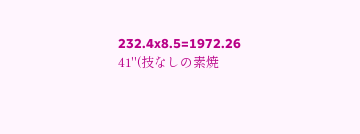232.4x8.5=1972.26 41"(技なしの素焼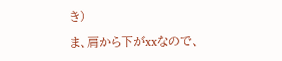き)

ま、肩から下がxxなので、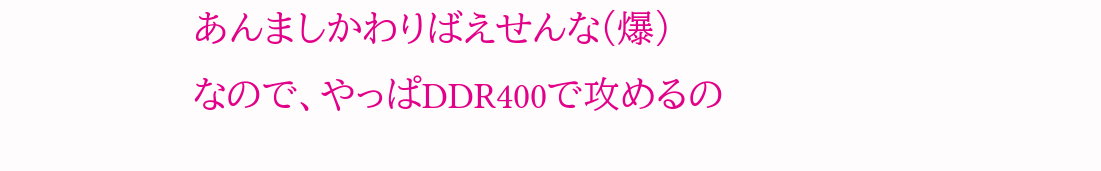あんましかわりばえせんな(爆)
なので、やっぱDDR400で攻めるの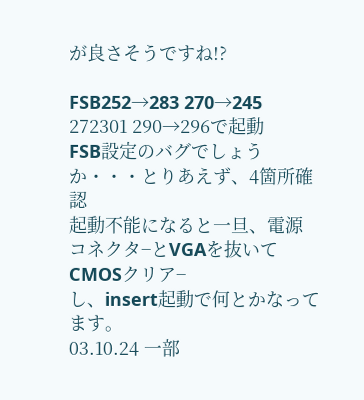が良さそうですね!?

FSB252→283 270→245 272301 290→296で起動
FSB設定のバグでしょうか・・・とりあえず、4箇所確認
起動不能になると一旦、電源コネクタ−とVGAを抜いてCMOSクリア−
し、insert起動で何とかなってます。
03.10.24 一部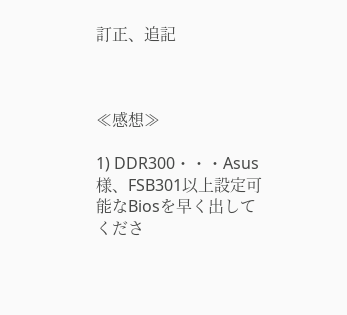訂正、追記



≪感想≫

1) DDR300・・・Asus様、FSB301以上設定可能なBiosを早く出してくださ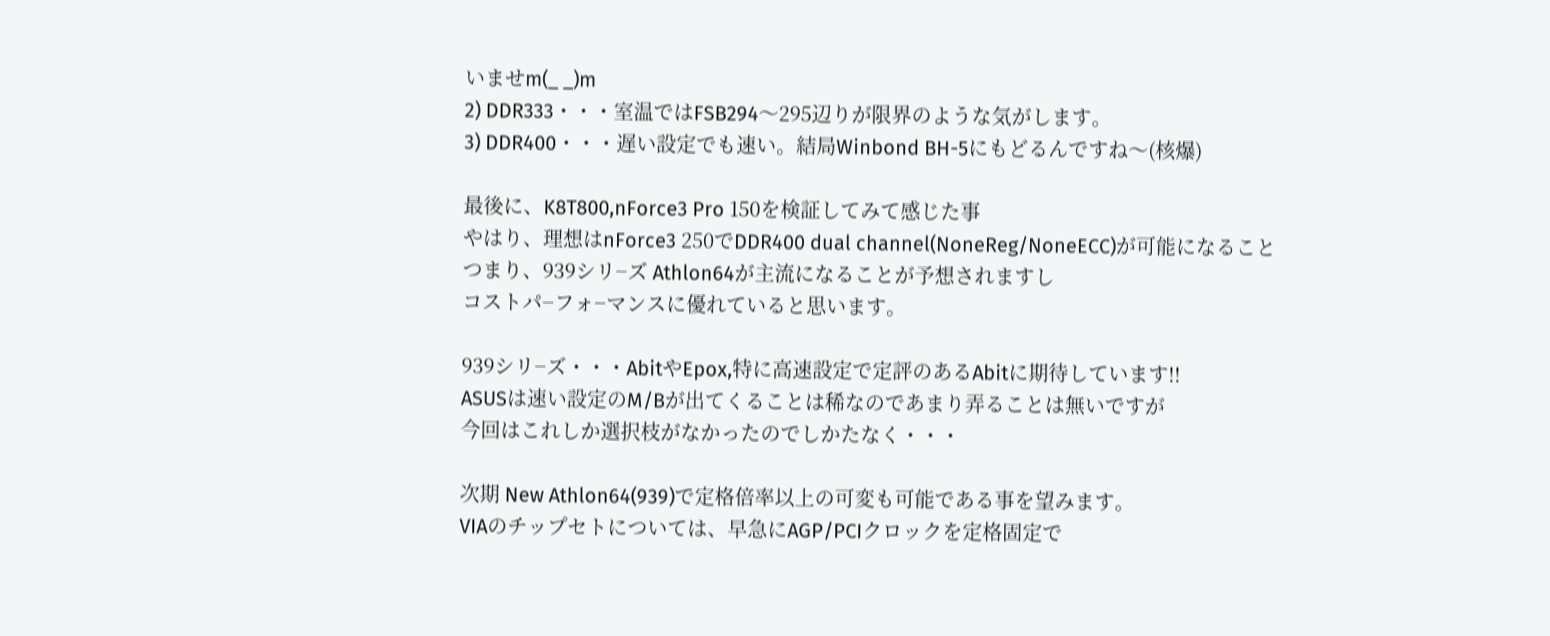いませm(_ _)m
2) DDR333・・・室温ではFSB294〜295辺りが限界のような気がします。
3) DDR400・・・遅い設定でも速い。結局Winbond BH-5にもどるんですね〜(核爆)

最後に、K8T800,nForce3 Pro 150を検証してみて感じた事
やはり、理想はnForce3 250でDDR400 dual channel(NoneReg/NoneECC)が可能になること
つまり、939シリ−ズ Athlon64が主流になることが予想されますし
コストパ−フォ−マンスに優れていると思います。

939シリ−ズ・・・AbitやEpox,特に高速設定で定評のあるAbitに期待しています!!
ASUSは速い設定のM/Bが出てくることは稀なのであまり弄ることは無いですが
今回はこれしか選択枝がなかったのでしかたなく・・・

次期 New Athlon64(939)で定格倍率以上の可変も可能である事を望みます。
VIAのチップセトについては、早急にAGP/PCIクロックを定格固定で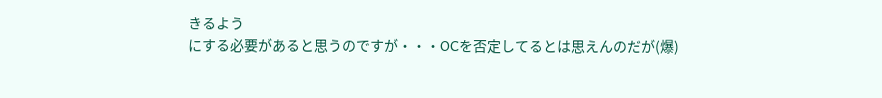きるよう
にする必要があると思うのですが・・・OCを否定してるとは思えんのだが(爆)